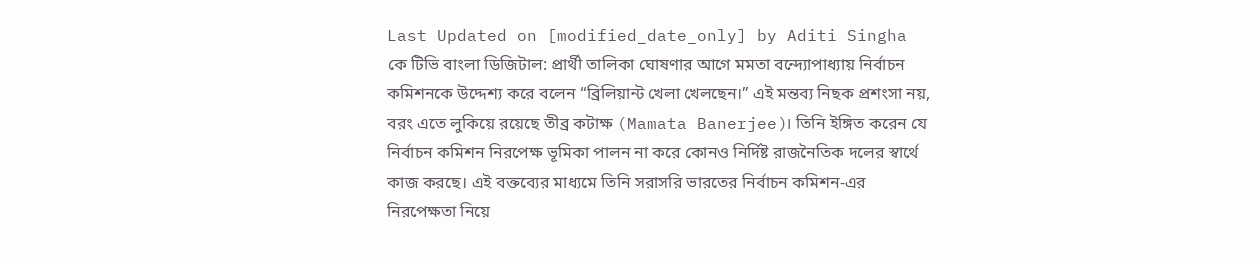Last Updated on [modified_date_only] by Aditi Singha
কে টিভি বাংলা ডিজিটাল: প্রার্থী তালিকা ঘোষণার আগে মমতা বন্দ্যোপাধ্যায় নির্বাচন কমিশনকে উদ্দেশ্য করে বলেন “ব্রিলিয়ান্ট খেলা খেলছেন।” এই মন্তব্য নিছক প্রশংসা নয়, বরং এতে লুকিয়ে রয়েছে তীব্র কটাক্ষ (Mamata Banerjee)। তিনি ইঙ্গিত করেন যে নির্বাচন কমিশন নিরপেক্ষ ভূমিকা পালন না করে কোনও নির্দিষ্ট রাজনৈতিক দলের স্বার্থে কাজ করছে। এই বক্তব্যের মাধ্যমে তিনি সরাসরি ভারতের নির্বাচন কমিশন-এর নিরপেক্ষতা নিয়ে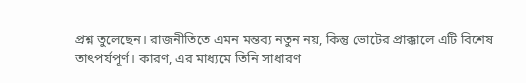প্রশ্ন তুলেছেন। রাজনীতিতে এমন মন্তব্য নতুন নয়, কিন্তু ভোটের প্রাক্কালে এটি বিশেষ তাৎপর্যপূর্ণ। কারণ, এর মাধ্যমে তিনি সাধারণ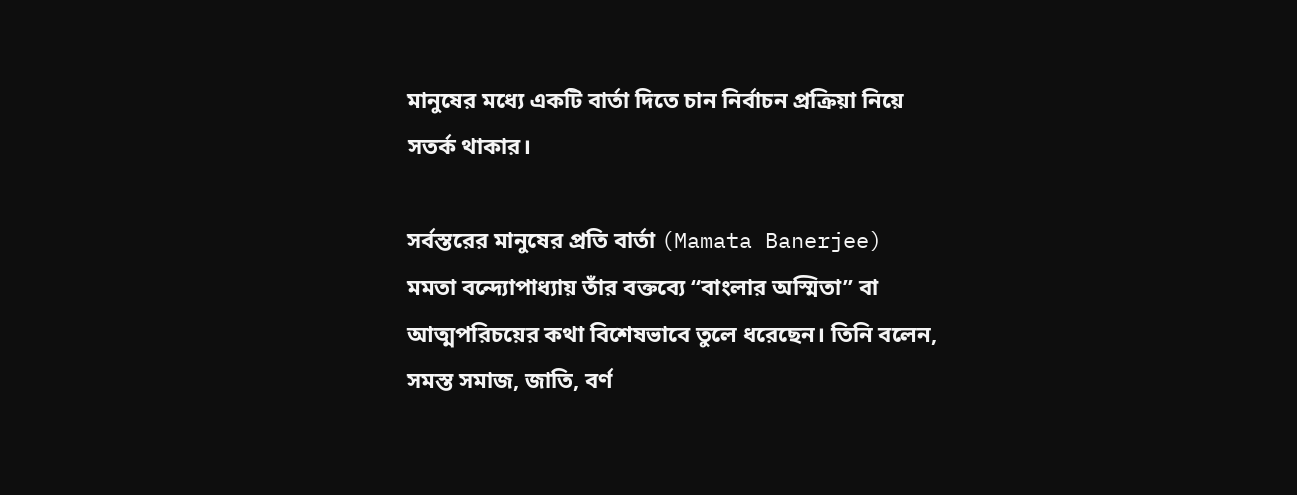মানুষের মধ্যে একটি বার্তা দিতে চান নির্বাচন প্রক্রিয়া নিয়ে সতর্ক থাকার।

সর্বস্তরের মানুষের প্রতি বার্তা (Mamata Banerjee)
মমতা বন্দ্যোপাধ্যায় তাঁর বক্তব্যে “বাংলার অস্মিতা” বা আত্মপরিচয়ের কথা বিশেষভাবে তুলে ধরেছেন। তিনি বলেন, সমস্ত সমাজ, জাতি, বর্ণ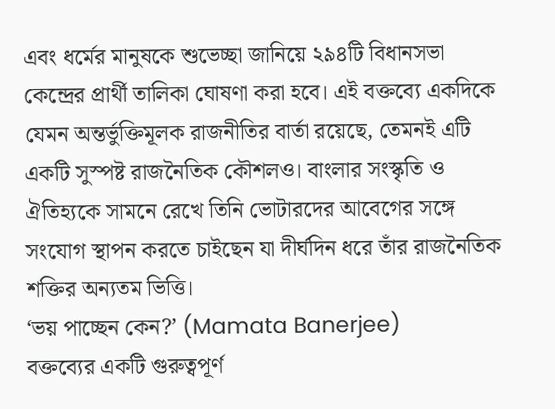এবং ধর্মের মানুষকে শুভেচ্ছা জানিয়ে ২৯৪টি বিধানসভা কেন্দ্রের প্রার্থী তালিকা ঘোষণা করা হবে। এই বক্তব্যে একদিকে যেমন অন্তর্ভুক্তিমূলক রাজনীতির বার্তা রয়েছে, তেমনই এটি একটি সুস্পষ্ট রাজনৈতিক কৌশলও। বাংলার সংস্কৃতি ও ঐতিহ্যকে সামনে রেখে তিনি ভোটারদের আবেগের সঙ্গে সংযোগ স্থাপন করতে চাইছেন যা দীর্ঘদিন ধরে তাঁর রাজনৈতিক শক্তির অন্যতম ভিত্তি।
‘ভয় পাচ্ছেন কেন?’ (Mamata Banerjee)
বক্তব্যের একটি গুরুত্বপূর্ণ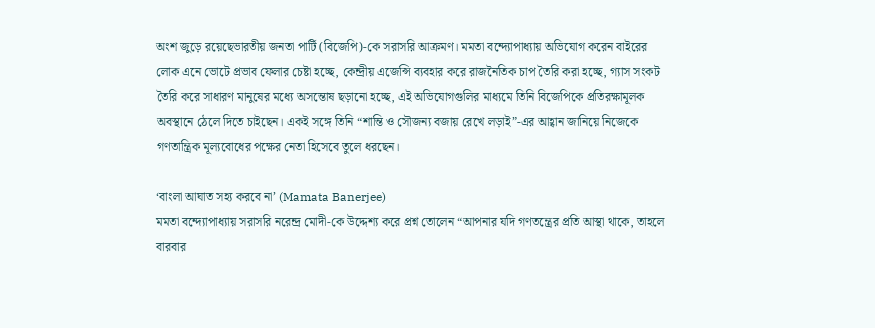অংশ জুড়ে রয়েছেভারতীয় জনতা পার্টি (বিজেপি)-কে সরাসরি আক্রমণ। মমতা বন্দ্যোপাধ্যায় অভিযোগ করেন বাইরের লোক এনে ভোটে প্রভাব ফেলার চেষ্টা হচ্ছে, কেন্দ্রীয় এজেন্সি ব্যবহার করে রাজনৈতিক চাপ তৈরি করা হচ্ছে, গ্যাস সংকট তৈরি করে সাধারণ মানুষের মধ্যে অসন্তোষ ছড়ানো হচ্ছে, এই অভিযোগগুলির মাধ্যমে তিনি বিজেপিকে প্রতিরক্ষামূলক অবস্থানে ঠেলে দিতে চাইছেন। একই সঙ্গে তিনি “শান্তি ও সৌজন্য বজায় রেখে লড়াই”-এর আহ্বান জানিয়ে নিজেকে গণতান্ত্রিক মূল্যবোধের পক্ষের নেতা হিসেবে তুলে ধরছেন।

‘বাংলা আঘাত সহ্য করবে না’ (Mamata Banerjee)
মমতা বন্দ্যোপাধ্যায় সরাসরি নরেন্দ্র মোদী-কে উদ্দেশ্য করে প্রশ্ন তোলেন “আপনার যদি গণতন্ত্রের প্রতি আস্থা থাকে, তাহলে বারবার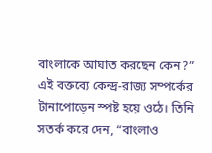বাংলাকে আঘাত করছেন কেন?” এই বক্তব্যে কেন্দ্র-রাজ্য সম্পর্কের টানাপোড়েন স্পষ্ট হয়ে ওঠে। তিনি সতর্ক করে দেন, “বাংলাও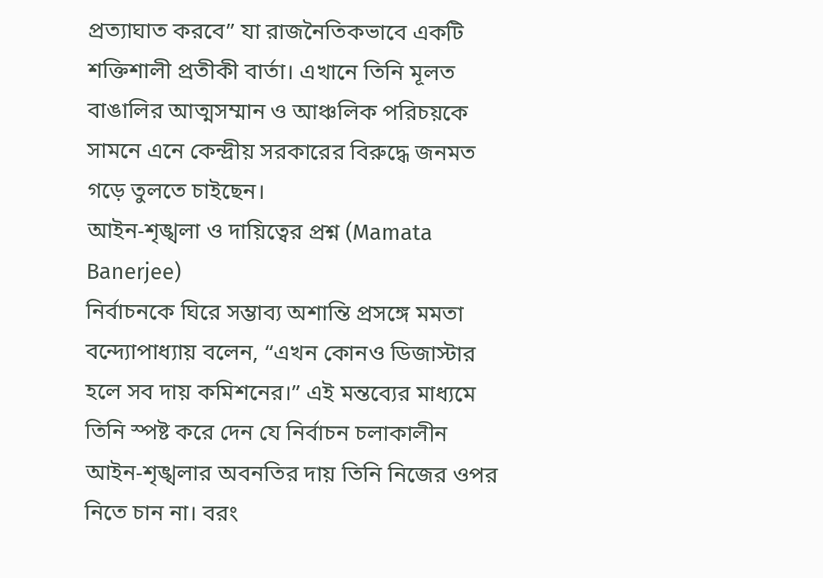প্রত্যাঘাত করবে” যা রাজনৈতিকভাবে একটি শক্তিশালী প্রতীকী বার্তা। এখানে তিনি মূলত বাঙালির আত্মসম্মান ও আঞ্চলিক পরিচয়কে সামনে এনে কেন্দ্রীয় সরকারের বিরুদ্ধে জনমত গড়ে তুলতে চাইছেন।
আইন-শৃঙ্খলা ও দায়িত্বের প্রশ্ন (Mamata Banerjee)
নির্বাচনকে ঘিরে সম্ভাব্য অশান্তি প্রসঙ্গে মমতা বন্দ্যোপাধ্যায় বলেন, “এখন কোনও ডিজাস্টার হলে সব দায় কমিশনের।” এই মন্তব্যের মাধ্যমে তিনি স্পষ্ট করে দেন যে নির্বাচন চলাকালীন আইন-শৃঙ্খলার অবনতির দায় তিনি নিজের ওপর নিতে চান না। বরং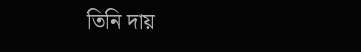তিনি দায়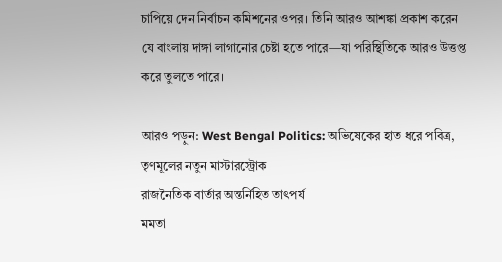চাপিয়ে দেন নির্বাচন কমিশনের ওপর। তিনি আরও আশঙ্কা প্রকাশ করেন যে বাংলায় দাঙ্গা লাগানোর চেষ্টা হতে পারে—যা পরিস্থিতিকে আরও উত্তপ্ত করে তুলতে পারে।

আরও পড়ুন: West Bengal Politics: অভিষেকের হাত ধরে পবিত্র, তৃণমূলের নতুন মাস্টারস্ট্রোক
রাজনৈতিক বার্তার অন্তর্নিহিত তাৎপর্য
মমতা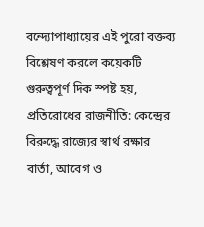বন্দ্যোপাধ্যায়ের এই পুরো বক্তব্য বিশ্লেষণ করলে কয়েকটি গুরুত্বপূর্ণ দিক স্পষ্ট হয়, প্রতিরোধের রাজনীতি: কেন্দ্রের বিরুদ্ধে রাজ্যের স্বার্থ রক্ষার বার্তা, আবেগ ও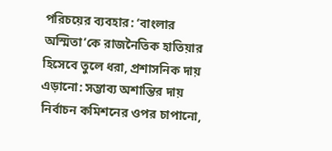পরিচয়ের ব্যবহার: ‘বাংলার অস্মিতা’কে রাজনৈতিক হাতিয়ার হিসেবে তুলে ধরা, প্রশাসনিক দায় এড়ানো: সম্ভাব্য অশান্তির দায় নির্বাচন কমিশনের ওপর চাপানো,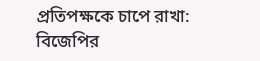প্রতিপক্ষকে চাপে রাখা: বিজেপির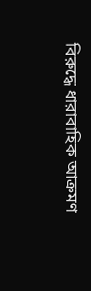বিরুদ্ধে ধারাবাহিক আক্রমণ